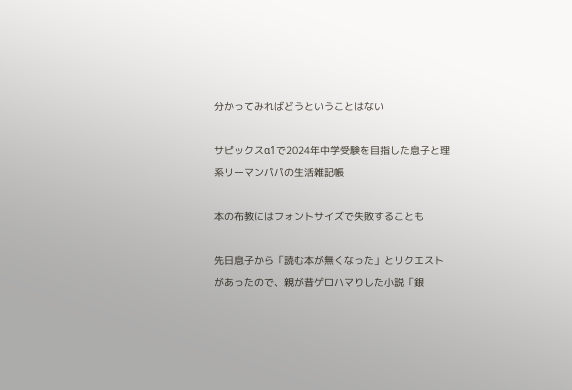分かってみればどうということはない

サピックスα1で2024年中学受験を目指した息子と理系リーマンパパの生活雑記帳

本の布教にはフォントサイズで失敗することも

先日息子から「読む本が無くなった」とリクエストがあったので、親が昔ゲロハマりした小説「銀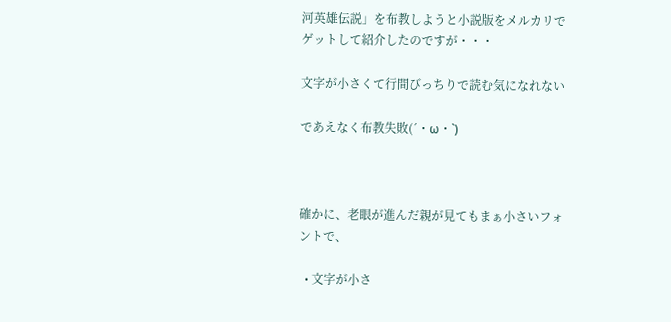河英雄伝説」を布教しようと小説版をメルカリでゲットして紹介したのですが・・・

文字が小さくて行間びっちりで読む気になれない

であえなく布教失敗(´・ω・`)



確かに、老眼が進んだ親が見てもまぁ小さいフォントで、

  • 文字が小さ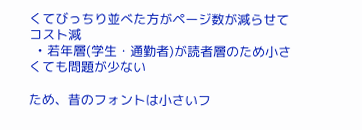くてびっちり並べた方がページ数が減らせてコスト減
  • 若年層(学生・通勤者)が読者層のため小さくても問題が少ない

ため、昔のフォントは小さいフ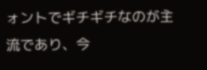ォントでギチギチなのが主流であり、今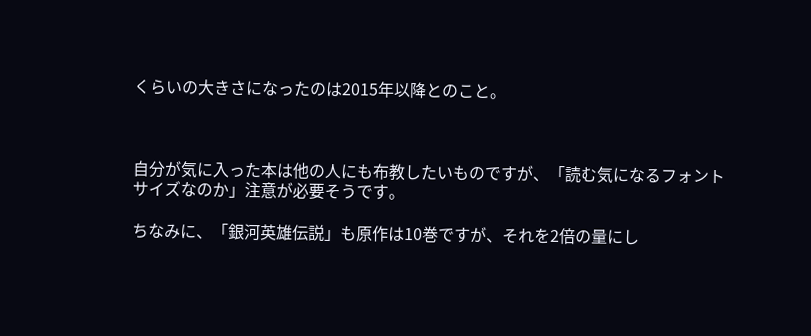くらいの大きさになったのは2015年以降とのこと。



自分が気に入った本は他の人にも布教したいものですが、「読む気になるフォントサイズなのか」注意が必要そうです。

ちなみに、「銀河英雄伝説」も原作は10巻ですが、それを2倍の量にし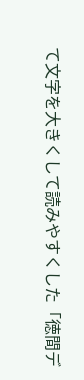て文字を大きくして読みやすくした「徳間デ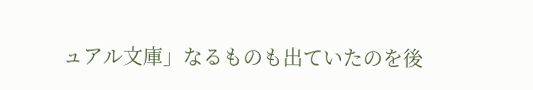ュアル文庫」なるものも出ていたのを後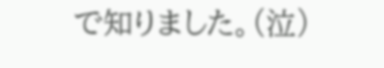で知りました。(泣)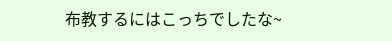布教するにはこっちでしたな~